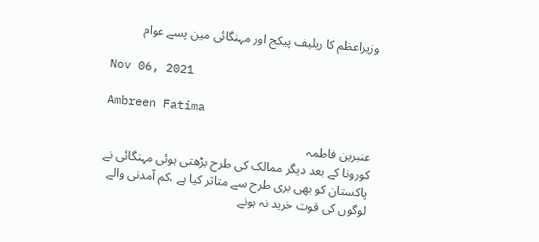وزیراعظم کا ریلیف پیکج اور مہنگائی مین پسے عوام

Nov 06, 2021

Ambreen Fatima

عنبرین فاطمہ
کورونا کے بعد دیگر ممالک کی طرح بڑھتی ہوئی مہنگائی نے پاکستان کو بھی بری طرح سے متاثر کیا ہے ،کم آمدنی والے لوگوں کی قوت خرید نہ ہونے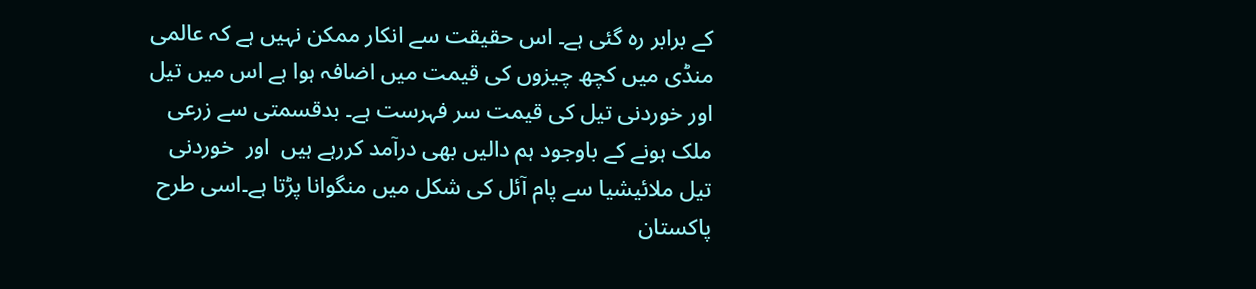کے برابر رہ گئی ہے۔ اس حقیقت سے انکار ممکن نہیں ہے کہ عالمی منڈی میں کچھ چیزوں کی قیمت میں اضافہ ہوا ہے اس میں تیل اور خوردنی تیل کی قیمت سر فہرست ہے۔ بدقسمتی سے زرعی ملک ہونے کے باوجود ہم دالیں بھی درآمد کررہے ہیں  اور  خوردنی تیل ملائیشیا سے پام آئل کی شکل میں منگوانا پڑتا ہے۔اسی طرح پاکستان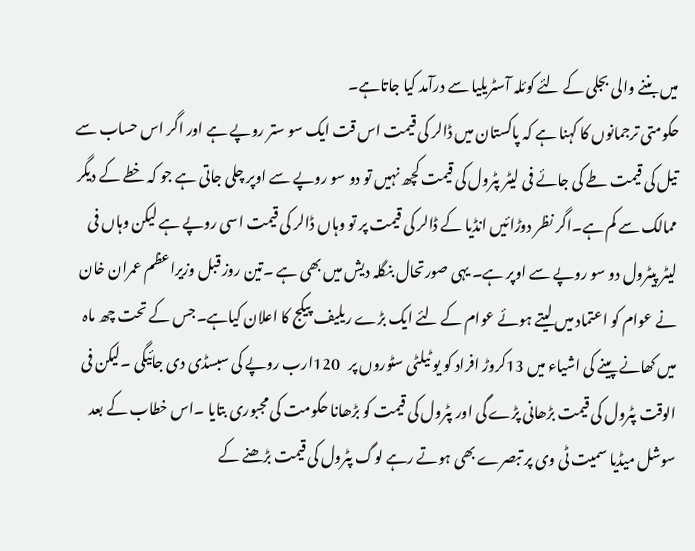میں بننے والی بجلی کے لئے کوئلہ آسٹریلیا سے درآمد کیا جاتاہے۔
حکومتی ترجمانوں کا کہنا ہے کہ پاکستان میں ڈالر کی قیمت اس قت ایک سو ستر روپے ہے اور اگر اس حساب سے تیل کی قیمت طے کی جائے فی لیٹر پٹرول کی قیمت کچھ نہیں تو دو سو روپے سے اوپر چلی جاتی ہے جو کہ خطے کے دیگر ممالک سے کم ہے۔اگر نظر دوڑائیں انڈیا کے ڈالر کی قیمت پر تو وہاں ڈالر کی قیمت اسی روپے ہے لیکن وہاں فی لیٹر پیٹرول دو سو روپے سے اوپر ہے۔ یہی صورتحال بنگلہ دیش میں بھی ہے ۔تین روز قبل وزیراعظم عمران خان نے عوام کو اعتماد میں لیتے ہوئے عوام کے لئے ایک بڑے ریلیف پیکج کا اعلان کیاہے۔جس کے تحت چھ ماہ میں کھانے پینے کی اشیاء میں 13کروڑ افراد کو یو ٹیلٹی سٹوروں پر   120ارب روپے کی سبسڈی دی جائیگی ۔لیکن فی الوقت پٹرول کی قیمت بڑھانی پڑے گی اور پٹرول کی قیمت کو بڑھانا حکومت کی مجبوری بتایا ۔اس خطاب کے بعد سوشل میڈیا سمیت ٹی وی پر تبصرے بھی ہوتے رہے لوگ پٹرول کی قیمت بڑھنے کے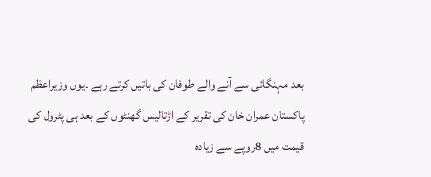بعد مہنگائی سے آنے والے طوفان کی باتیں کرتے رہے ۔یوں وزیراعظم پاکستان عمران خان کی تقریر کے اڑتالیس گھنٹوں کے بعد ہی پٹرول کی قیمت میں 8روپے سے زیادہ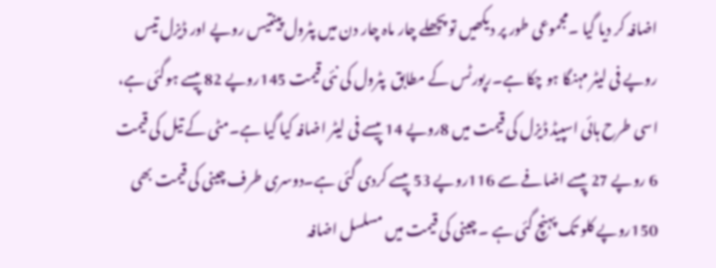اضافہ کر دیا گیا ۔مجموعی طور پر دیکھیں تو پچھلے چار ماہ چار دن میں پٹرول پینتیس روپے اور ڈیزل تیس روپے فی لیٹر مہنگا ہو چکا ہے۔رپورٹس کے مطابق  پٹرول کی نئی قیمت 145روپے 82 پیسے ہوگئی ہے، اسی طرح ہائی اسپیڈ ڈیزل کی قیمت میں 8روپے 14 پیسے فی لیٹر اضافہ کیا گیا ہے۔مٹی کے تیل کی قیمت 6 روپے 27 پیسے اضافے سے 116روپے 53 پیسے کردی گئی ہے۔دوسری طرف چینی کی قیمت بھی 150روپے کلو تک پہنچ گئی ہے ۔ چینی کی قیمت میں مسلسل اضافہ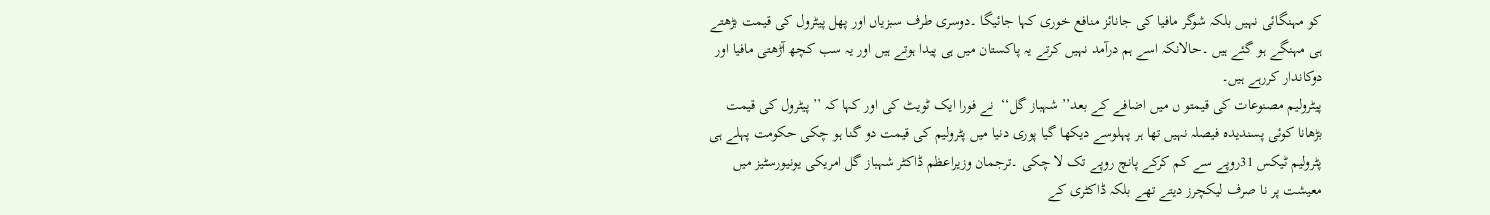کو مہنگائی نہیں بلکہ شوگر مافیا کی جانائز منافع خوری کہا جائیگا ۔دوسری طرف سبزیاں اور پھل پیٹرول کی قیمت بڑھتے ہی مہنگے ہو گئے ہیں ۔حالانکہ اسے ہم درآمد نہیں کرتے یہ پاکستان میں ہی پیدا ہوتے ہیں اور یہ سب کچھ آڑھتی مافیا اور دوکاندار کررہے ہیں۔
پیٹرولیم مصنوعات کی قیمتو ں میں اضافے کے بعد’’ شہباز گل‘‘  نے فورا ایک ٹویٹ کی اور کہا کہ ’’ پیٹرول کی قیمت بڑھانا کوئی پسندیدہ فیصلہ نہیں تھا ہر پہلوسے دیکھا گیا پوری دنیا میں پٹرولیم کی قیمت دو گنا ہو چکی حکومت پہلے ہی پٹرولیم ٹیکس 31روپے سے کم کرکے پانچ روپے تک لا چکی ۔ترجمان وزیراعظم ڈاکٹر شہباز گل امریکی یونیورسٹیز میں معیشت پر نا صرف لیکچرز دیتے تھے بلکہ ڈاکٹری کے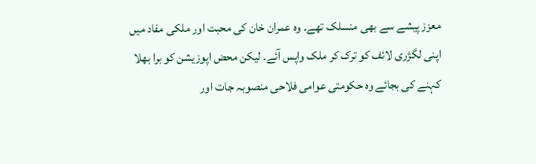معزز پیشے سے بھی منسلک تھے۔ وہ عمران خان کی محبت اور ملکی مفاد میں اپنی لگژری لائف کو ترک کر ملک واپس آئے۔ لیکن محض اپوزیشن کو برا بھلا کہنے کی بجائے وہ حکومتی عوامی فلاحی منصوبہ جات اور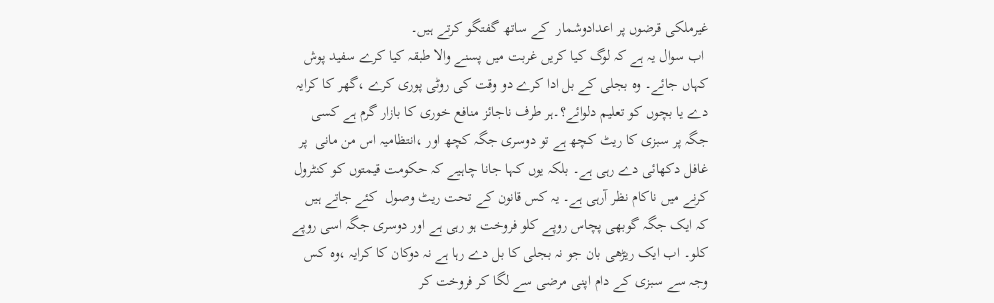غیرملکی قرضوں پر اعدادوشمار  کے ساتھ گفتگو کرتے ہیں۔
 اب سوال یہ ہے کہ لوگ کیا کریں غربت میں پسنے والا طبقہ کیا کرے سفید پوش کہاں جائے۔ وہ بجلی کے بل ادا کرے دو وقت کی روٹی پوری کرے ،گھر کا کرایہ دے یا بچوں کو تعلیم دلوائے؟۔ہر طرف ناجائز منافع خوری کا بازار گرم ہے کسی جگہ پر سبزی کا ریٹ کچھ ہے تو دوسری جگہ کچھ اور ،انتظامیہ اس من مانی  پر غافل دکھائی دے رہی ہے۔ بلکہ یوں کہا جانا چاہیے کہ حکومت قیمتوں کو کنٹرول کرنے میں ناکام نظر آرہی ہے۔ یہ کس قانون کے تحت ریٹ وصول  کئے جاتے ہیں کہ ایک جگہ گوبھی پچاس روپے کلو فروخت ہو رہی ہے اور دوسری جگہ اسی روپے کلو۔ اب ایک ریڑھی بان جو نہ بجلی کا بل دے رہا ہے نہ دوکان کا کرایہ ،وہ کس  وجہ سے سبزی کے دام اپنی مرضی سے لگا کر فروخت کر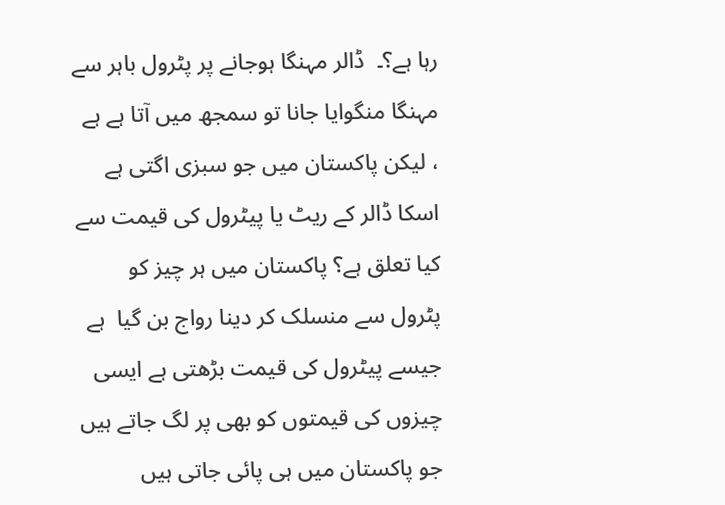رہا ہے؟۔  ڈالر مہنگا ہوجانے پر پٹرول باہر سے مہنگا منگوایا جانا تو سمجھ میں آتا ہے ہے ، لیکن پاکستان میں جو سبزی اگتی ہے اسکا ڈالر کے ریٹ یا پیٹرول کی قیمت سے کیا تعلق ہے؟ پاکستان میں ہر چیز کو  پٹرول سے منسلک کر دینا رواج بن گیا  ہے جیسے پیٹرول کی قیمت بڑھتی ہے ایسی چیزوں کی قیمتوں کو بھی پر لگ جاتے ہیں جو پاکستان میں ہی پائی جاتی ہیں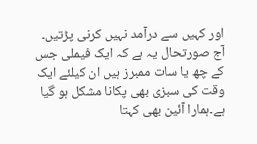اور کہیں سے درآمد نہیں کرنی پڑتیں۔
آج صورتحال یہ ہے کہ ایک فیملی جس کے چھ یا سات ممبرز ہیں ان کیلئے ایک وقت کی سبزی بھی پکانا مشکل ہو گیا ہے۔ہمارا آئین بھی کہتا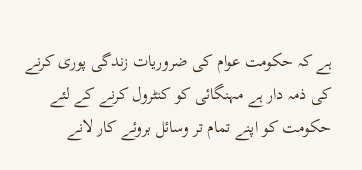ہے کہ حکومت عوام کی ضروریات زندگی پوری کرنے کی ذمہ دار ہے مہنگائی کو کنٹرول کرنے کے لئے حکومت کو اپنے تمام تر وسائل بروئے کار لانے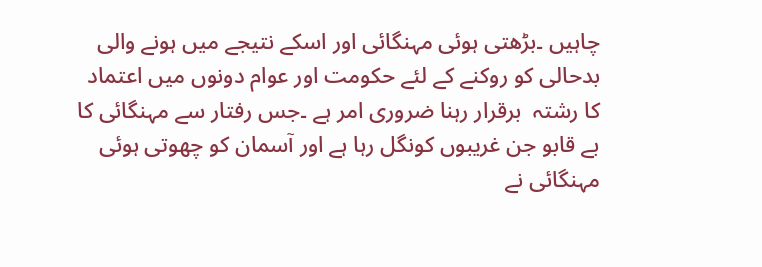چاہیں ۔بڑھتی ہوئی مہنگائی اور اسکے نتیجے میں ہونے والی بدحالی کو روکنے کے لئے حکومت اور عوام دونوں میں اعتماد کا رشتہ  برقرار رہنا ضروری امر ہے ۔جس رفتار سے مہنگائی کا بے قابو جن غریبوں کونگل رہا ہے اور آسمان کو چھوتی ہوئی مہنگائی نے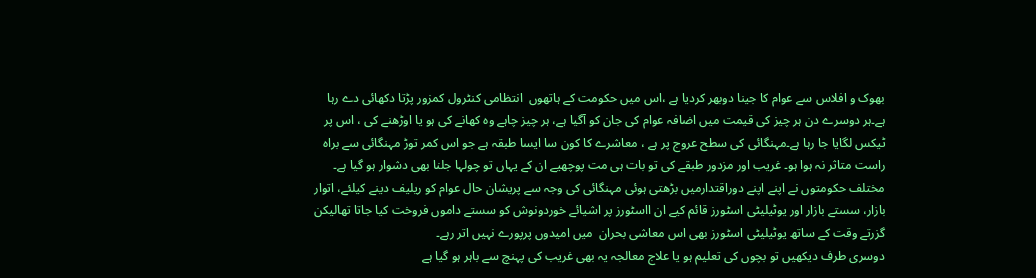بھوک و افلاس سے عوام کا جینا دوبھر کردیا ہے ،اس میں حکومت کے ہاتھوں  انتظامی کنٹرول کمزور پڑتا دکھائی دے رہا ہے۔ہر دوسرے دن ہر چیز کی قیمت میں اضافہ عوام کی جان کو آگیا ہے، ہر چیز چاہے وہ کھانے کی ہو یا اوڑھنے کی ، اس پر ٹیکس لگایا جا رہا ہے۔مہنگائی کی سطح عروج پر ہے ، معاشرے کا کون سا ایسا طبقہ ہے جو اس کمر توڑ مہنگائی سے براہ راست متاثر نہ ہوا ہو۔ غریب اور مزدور طبقے کی تو بات ہی مت پوچھیے ان کے یہاں تو چولہا جلنا بھی دشوار ہو گیا ہے۔ مختلف حکومتوں نے اپنے اپنے دوراقتدارمیں بڑھتی ہوئی مہنگائی کی وجہ سے پریشان حال عوام کو ریلیف دینے کیلئے، اتوار بازار، سستے بازار اور یوٹیلیٹی اسٹورز قائم کیے ان ااسٹورز پر اشیائے خوردونوش کو سستے داموں فروخت کیا جاتا تھالیکن گزرتے وقت کے ساتھ یوٹیلیٹی اسٹورز بھی اس معاشی بحران  میں امیدوں پرپورے نہیں اتر رہے۔
دوسری طرف دیکھیں تو بچوں کی تعلیم ہو یا علاج معالجہ یہ بھی غریب کی پہنچ سے باہر ہو گیا ہے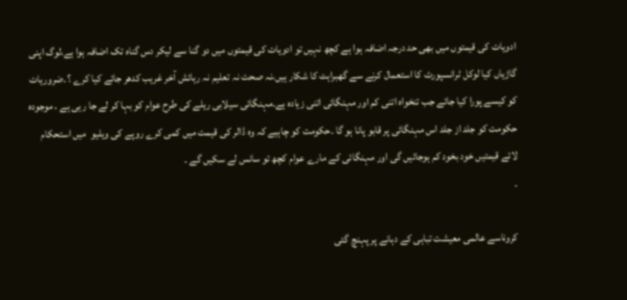ادویات کی قیمتوں میں بھی حد درجہ اضافہ ہوا ہے کچھ نہیں تو ادویات کی قیمتوں میں دو گنا سے لیکر دس گناہ تک اضافہ ہوا ہے،لوگ اپنی گاڑیاں کیا لوکل ٹرانسپورٹ کا استعمال کرنے سے گھبراہٹ کا شکار ہیں،نہ صحت نہ تعلیم نہ رہائش آخر غریب کدھر جائے کیا کرے ؟۔ضروریات کو کیسے پورا کیا جائے جب تنخواہ اتنی کم اور مہنگائی اتنی زیادہ ہے۔مہنگائی سیلابی ریلے کی طرح عوام کو بہا کر لے جا رہی ہے ، موجودہ حکومت کو جلد از جلد اس مہنگائی پر قابو پانا ہو گا ۔حکومت کو چاہیے کہ وہ ڈالر کی قیمت میں کمی کرے روپے کی ویلیو  میں استحکام لائے قیمتیں خود بخود کم ہوجائیں گی اور مہنگائی کے مارے عوام کچھ تو سانس لے سکیں گے ۔
۔

کروناسے عالمی معیشت تباہی کے دہانے پر پہنچ گئی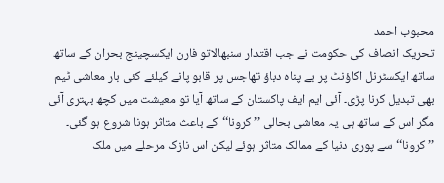محبوب احمد
تحریک انصاف کی حکومت نے جب اقتدار سنبھالاتو فارن ایکسچینج بحران کے ساتھ ساتھ ایکسٹرنل اکاؤنٹ پر بے پناہ دباؤ تھاجس پر قابو پانے کیلئے کئی بار معاشی ٹیم بھی تبدیل کرنا پڑی۔ آئی ایم ایف پاکستان کے ساتھ آیا تو معیشت میں کچھ بہتری آئی مگر اس کے ساتھ ہی یہ معاشی بحالی ’’کرونا‘‘کے باعث متاثر ہونا شروع ہو گئی۔ ’’کرونا‘‘سے پوری دنیا کے ممالک متاثر ہوئے لیکن اس نازک مرحلے میں ملک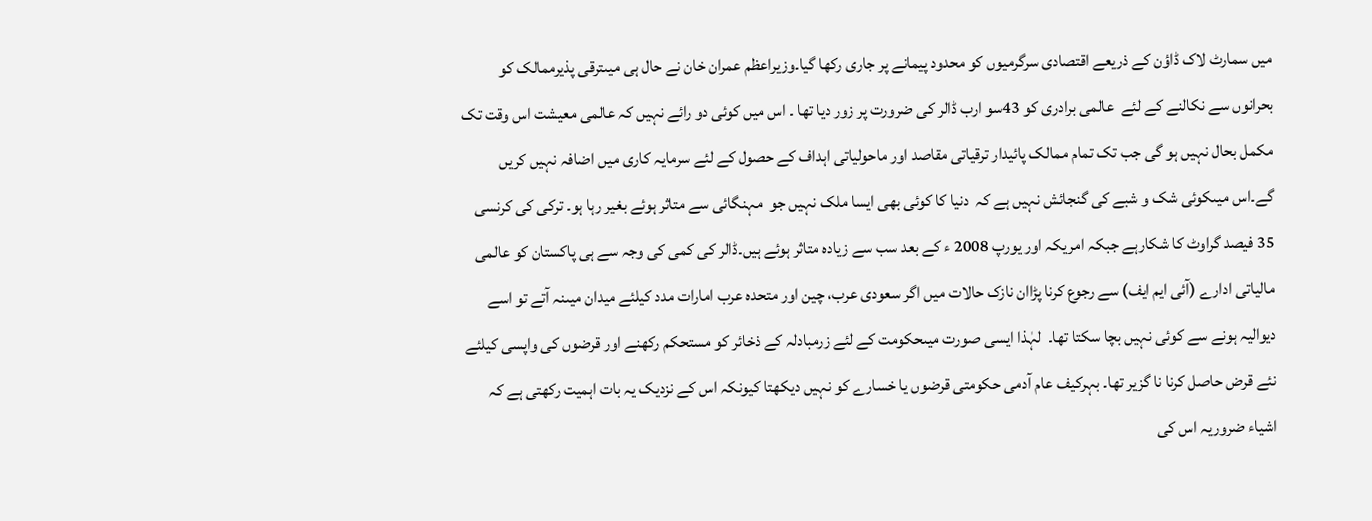میں سمارٹ لاک ڈاؤن کے ذریعے اقتصادی سرگرمیوں کو محدود پیمانے پر جاری رکھا گیا۔وزیراعظم عمران خان نے حال ہی میںترقی پذیرممالک کو بحرانوں سے نکالنے کے لئے  عالمی برادری کو 43سو ارب ڈالر کی ضرورت پر زور دیا تھا ۔ اس میں کوئی دو رائے نہیں کہ عالمی معیشت اس وقت تک مکمل بحال نہیں ہو گی جب تک تمام ممالک پائیدار ترقیاتی مقاصد اور ماحولیاتی اہداف کے حصول کے لئے سرمایہ کاری میں اضافہ نہیں کریں گے۔اس میںکوئی شک و شبے کی گنجائش نہیں ہے کہ  دنیا کا کوئی بھی ایسا ملک نہیں جو  مہنگائی سے متاثر ہوئے بغیر رہا ہو۔ ترکی کی کرنسی 35 فیصد گراوٹ کا شکارہے جبکہ امریکہ اور یورپ 2008 ء کے بعد سب سے زیادہ متاثر ہوئے ہیں۔ڈالر کی کمی کی وجہ سے ہی پاکستان کو عالمی مالیاتی ادارے (آئی ایم ایف) سے رجوع کرنا پڑاان نازک حالات میں اگر سعودی عرب، چین اور متحدہ عرب امارات مدد کیلئے میدان میںنہ آتے تو اسے دیوالیہ ہونے سے کوئی نہیں بچا سکتا تھا۔  لہٰذا ایسی صورت میںحکومت کے لئے زرمبادلہ کے ذخائر کو مستحکم رکھنے اور قرضوں کی واپسی کیلئے نئے قرض حاصل کرنا نا گزیر تھا۔ بہرکیف عام آدمی حکومتی قرضوں یا خسارے کو نہیں دیکھتا کیونکہ اس کے نزدیک یہ بات اہمیت رکھتی ہے کہ اشیاء ضروریہ اس کی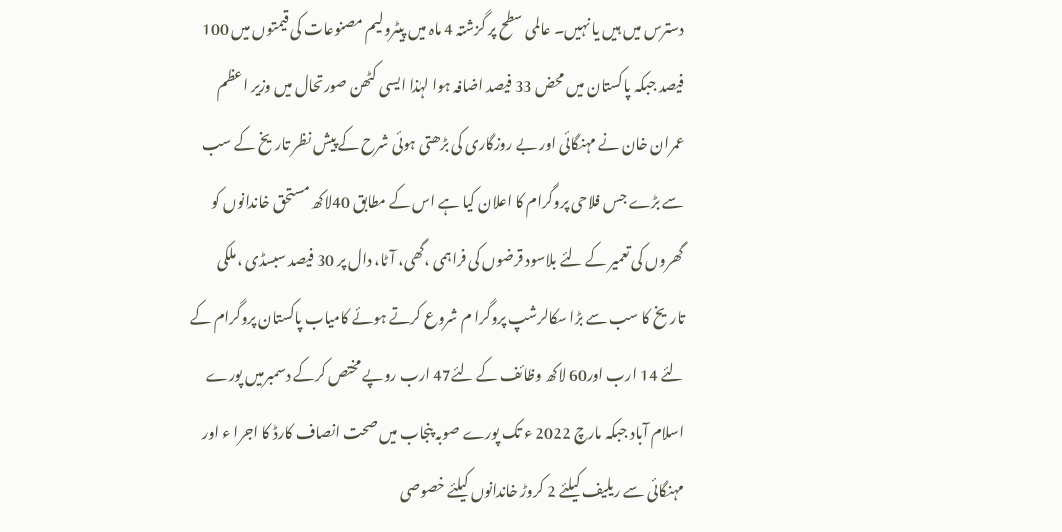دسترس میں ہیں یا نہیں۔ عالمی سطح پر گزشتہ 4 ماہ میں پیٹرولیم مصنوعات کی قیمتوں میں 100 فیصد جبکہ پاکستان میں محض 33 فیصد اضافہ ہوا لہٰذا ایسی کٹھن صورتحال میں وزیر اعظم عمران خان نے مہنگائی اور بے روزگاری کی بڑھتی ہوئی شرح کے پیش نظر تاریخ کے سب سے بڑے جس فلاحی پروگرام کا اعلان کیا ہے اس کے مطابق 40لاکھ مستحق خاندانوں کو گھروں کی تعمیر کے لئے بلاسود قرضوں کی فراہمی ،گھی، آٹا، دال پر 30 فیصد سبسڈی ،ملکی تاریخ کا سب سے بڑا سکالرشپ پروگرا م شروع کرتے ہوئے کامیاب پاکستان پروگرام کے لئے 14 ارب اور60 لاکھ وظائف کے لئے47 ارب روپے مختص کرکے دسمبرمیں پورے اسلام آباد جبکہ مارچ 2022 ء تک پورے صوبہ پنجاب میں صحت انصاف کارڈ کا اجرا ء اور مہنگائی سے ریلیف کیلئے 2 کروڑ خاندانوں کیلئے خصوصی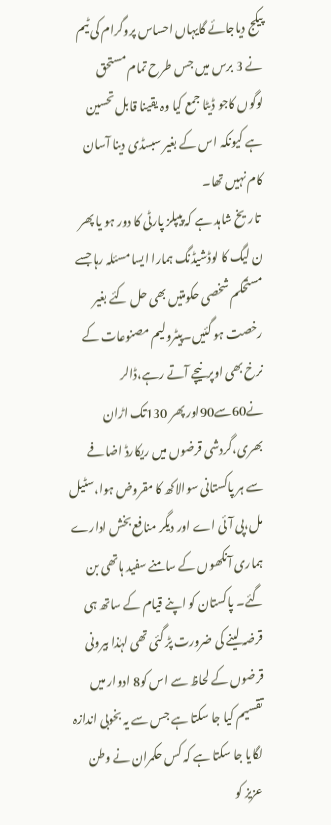پیکج دیاجائے گایہاں احساس پروگرام کی ٹیم نے 3 برس میں جس طرح تمام مستحق لوگوں کاجو ڈیٹا جمع کیا وہ یقینا قابل تحسین ہے کیونکہ اس کے بغیر سبسڈی دینا آسان کام نہیں تھا۔
 تاریخ شاہد ہے کہ پیپلز پارٹی کا دور ہو یا پھر ن لیگ کا لوڈشیڈنگ ہمارا ایسا مسئلہ رہا جسے مستحکم شخصی حکومتیں بھی حل کئے بغیر رخصت ہو گئیں۔پیٹرولیم مصنوعات کے نرخ بھی اوپرنیچے آتے رہے،ڈالر نے60سے90اور پھر 130تک اڑان بھری،گردشی قرضوں میں ریکارڈ اضافے سے ہر پاکستانی سوالاکھ کا مقروض ہوا،سٹیل مل،پی آئی اے اور دیگر منافع بخش ادارے ہماری آنکھوں کے سامنے سفید ہاتھی بن گئے۔ پاکستان کو اپنے قیام کے ساتھ ہی قرضہ لینے کی ضرورت پڑ گئی تھی لہٰذا بیرونی قرضوں کے لحاظ سے اس کو8 ادوار میں تقسیم کیا جا سکتا ہے جس سے یہ بخوبی اندازہ لگایا جا سکتا ہے کہ کس حکمران نے وطن عزیز کو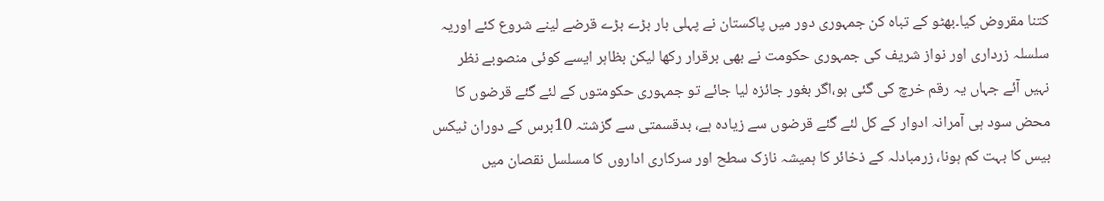کتنا مقروض کیا۔بھٹو کے تباہ کن جمہوری دور میں پاکستان نے پہلی بار بڑے بڑے قرضے لینے شروع کئے اوریہ سلسلہ زرداری اور نواز شریف کی جمہوری حکومت نے بھی برقرار رکھا لیکن بظاہر ایسے کوئی منصوبے نظر نہیں آئے جہاں یہ رقم خرچ کی گئی ہو،اگر بغور جائزہ لیا جائے تو جمہوری حکومتوں کے لئے گئے قرضوں کا محض سود ہی آمرانہ ادوار کے کل لئے گئے قرضوں سے زیادہ ہے، بدقسمتی سے گزشتہ 10برس کے دوران ٹیکس بیس کا بہت کم ہونا، زرمبادلہ کے ذخائر کا ہمیشہ نازک سطح اور سرکاری اداروں کا مسلسل نقصان میں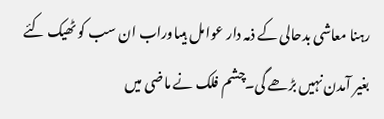رہنا معاشی بدحالی کے ذمہ دار عوامل ہیںاوراب ان سب کو ٹھیک کئے بغیر آمدن نہیں بڑھے گی۔چشم فلک نے ماضی میں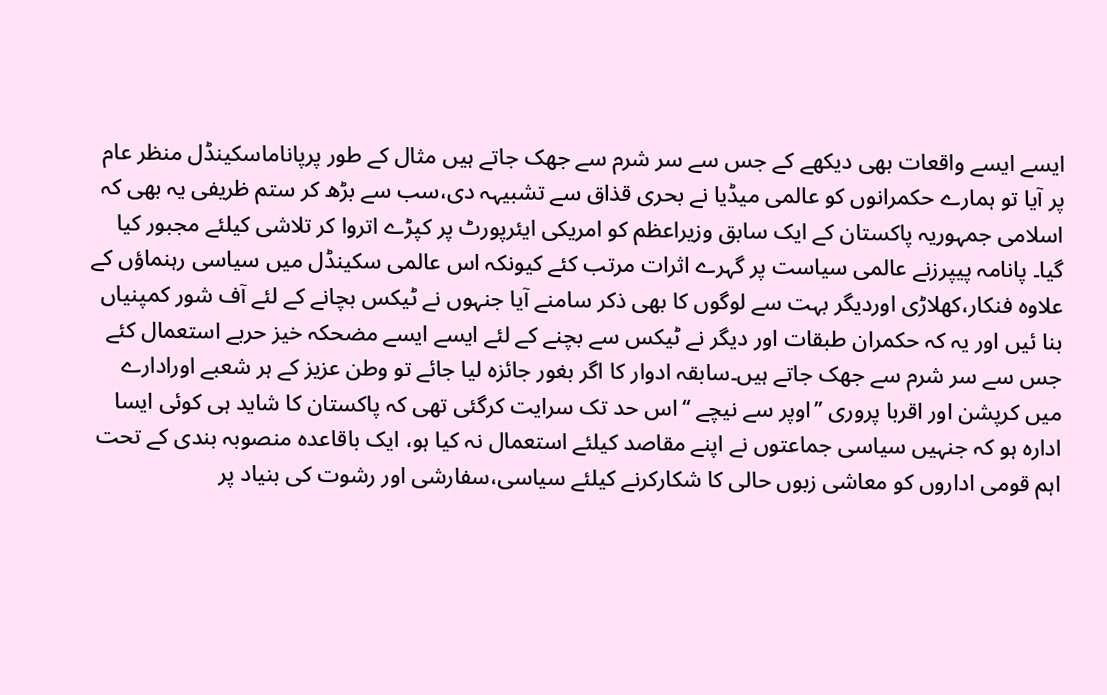ایسے ایسے واقعات بھی دیکھے کے جس سے سر شرم سے جھک جاتے ہیں مثال کے طور پرپاناماسکینڈل منظر عام پر آیا تو ہمارے حکمرانوں کو عالمی میڈیا نے بحری قذاق سے تشبیہہ دی،سب سے بڑھ کر ستم ظریفی یہ بھی کہ اسلامی جمہوریہ پاکستان کے ایک سابق وزیراعظم کو امریکی ایئرپورٹ پر کپڑے اتروا کر تلاشی کیلئے مجبور کیا گیا۔ پانامہ پیپرزنے عالمی سیاست پر گہرے اثرات مرتب کئے کیونکہ اس عالمی سکینڈل میں سیاسی رہنماؤں کے علاوہ فنکار،کھلاڑی اوردیگر بہت سے لوگوں کا بھی ذکر سامنے آیا جنہوں نے ٹیکس بچانے کے لئے آف شور کمپنیاں بنا ئیں اور یہ کہ حکمران طبقات اور دیگر نے ٹیکس سے بچنے کے لئے ایسے ایسے مضحکہ خیز حربے استعمال کئے جس سے سر شرم سے جھک جاتے ہیں۔سابقہ ادوار کا اگر بغور جائزہ لیا جائے تو وطن عزیز کے ہر شعبے اورادارے میں کرپشن اور اقربا پروری ’’اوپر سے نیچے ‘‘اس حد تک سرایت کرگئی تھی کہ پاکستان کا شاید ہی کوئی ایسا ادارہ ہو کہ جنہیں سیاسی جماعتوں نے اپنے مقاصد کیلئے استعمال نہ کیا ہو، ایک باقاعدہ منصوبہ بندی کے تحت اہم قومی اداروں کو معاشی زبوں حالی کا شکارکرنے کیلئے سیاسی،سفارشی اور رشوت کی بنیاد پر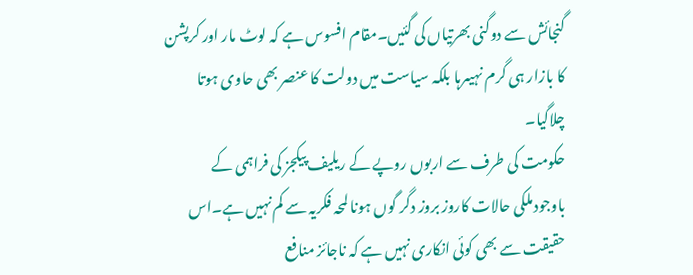گنجائش سے دوگنی بھرتیاں کی گئیں۔مقام افسوس ہے کہ لوٹ مار اور کرپشن کا بازار ہی گرم نہیںرہا بلکہ سیاست میں دولت کا عنصر بھی حاوی ہوتا چلاگیا۔
حکومت کی طرف سے اربوں روپے کے ریلیف پیکجز کی فراہمی کے باوجودملکی حالات کاروز بروز دگر گوں ہونا لمحہ فکریہ سے کم نہیں ہے۔اس حقیقت سے بھی کوئی انکاری نہیں ہے کہ ناجائز منافع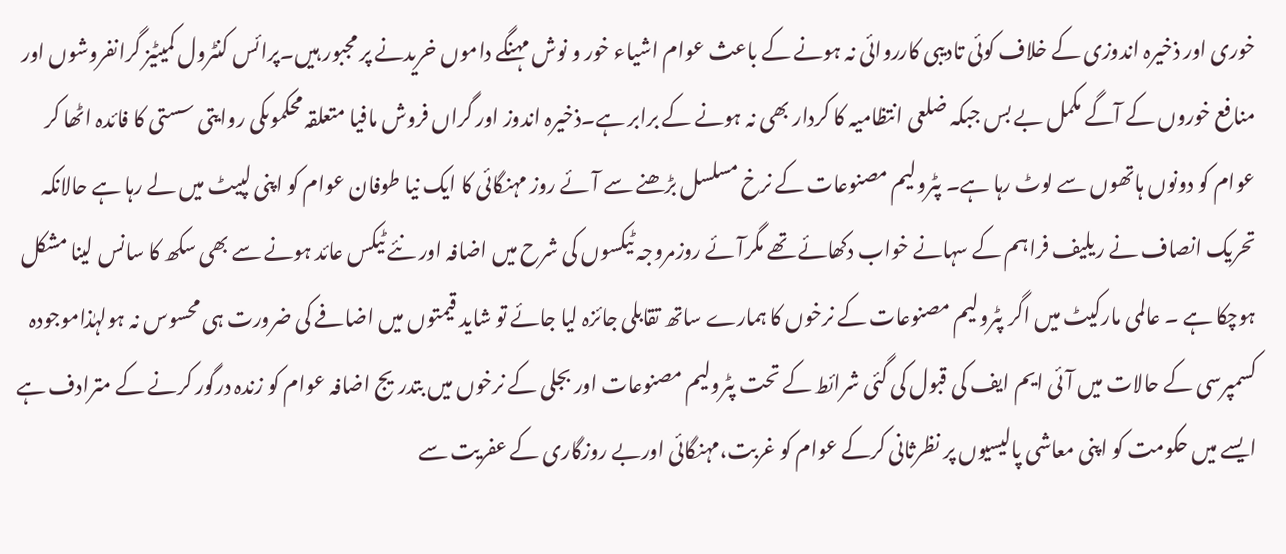خوری اور ذخیرہ اندوزی کے خلاف کوئی تادیبی کارروائی نہ ہونے کے باعث عوام اشیاء خور و نوش مہنگے داموں خریدنے پر مجبور ہیں۔پرائس کنٹرول کمیٹیز گرانفروشوں اور منافع خوروں کے آگے مکمل بے بس جبکہ ضلعی انتظامیہ کا کردار بھی نہ ہونے کے برابر ہے۔ذخیرہ اندوز اور گراں فروش مافیا متعلقہ محکموںکی روایتی سستی کا فائدہ اٹھا کر عوام کو دونوں ہاتھوں سے لوٹ رہا ہے۔ پٹرولیم مصنوعات کے نرخ مسلسل بڑھنے سے آئے روز مہنگائی کا ایک نیا طوفان عوام کو اپنی لپیٹ میں لے رہا ہے حالانکہ تحریک انصاف نے ریلیف فراہم کے سہانے خواب دکھائے تھے مگرآئے روزمروجہ ٹیکسوں کی شرح میں اضافہ اور نئے ٹیکس عائد ہونے سے بھی سکھ کا سانس لینا مشکل ہوچکا ہے ۔ عالمی مارکیٹ میں اگر پٹرولیم مصنوعات کے نرخوں کا ہمارے ساتھ تقابلی جائزہ لیا جائے تو شاید قیمتوں میں اضافے کی ضرورت ہی محسوس نہ ہولہٰذاموجودہ کسمپرسی کے حالات میں آئی ایم ایف کی قبول کی گئی شرائط کے تحت پٹرولیم مصنوعات اور بجلی کے نرخوں میں بتدریج اضافہ عوام کو زندہ درگور کرنے کے مترادف ہے ایسے میں حکومت کو اپنی معاشی پالیسیوں پر نظرثانی کرکے عوام کو غربت،مہنگائی اوربے روزگاری کے عفریت سے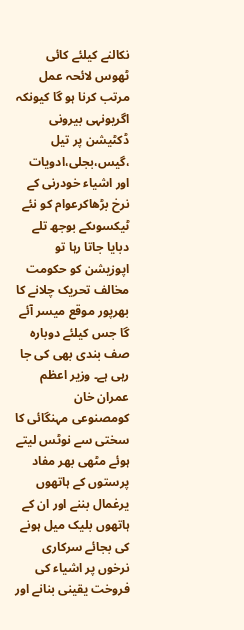نکالنے کیلئے کائی ٹھوس لائحہ عمل مرتب کرنا ہو گا کیونکہ اگریونہی بیرونی ڈکٹیشن پر تیل ،گیس،بجلی،ادویات اور اشیاء خودرنی کے نرخ بڑھاکرعوام کو نئے ٹیکسوںکے بوجھ تلے دبایا جاتا رہا تو اپوزیشن کو حکومت مخالف تحریک چلانے کا بھرپور موقع میسر آئے گا جس کیلئے دوبارہ صف بندی بھی کی جا رہی ہے۔ وزیر اعظم عمران خان کومصنوعی مہنگائی کا سختی سے نوٹس لیتے ہوئے مٹھی بھر مفاد پرستوں کے ہاتھوں یرغمال بننے اور ان کے ہاتھوں بلیک میل ہونے کی بجائے سرکاری نرخوں پر اشیاء کی فروخت یقینی بنانے اور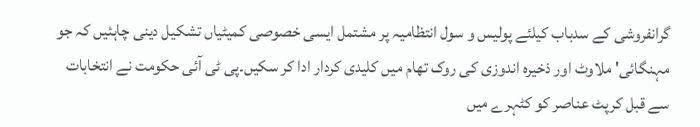گرانفروشی کے سدباب کیلئے پولیس و سول انتظامیہ پر مشتمل ایسی خصوصی کمیٹیاں تشکیل دینی چاہئیں کہ جو مہنگائی' ملاوٹ اور ذخیرہ اندوزی کی روک تھام میں کلیدی کردار ادا کر سکیں۔پی ٹی آئی حکومت نے انتخابات سے قبل کرپٹ عناصر کو کٹہرے میں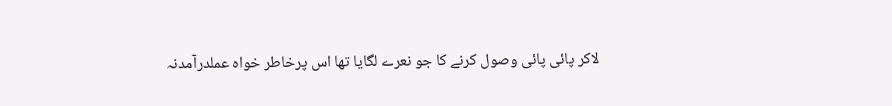لاکر پائی پائی وصول کرنے کا جو نعرے لگایا تھا اس پرخاطر خواہ عملدرآمدنہ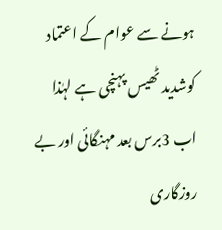ہونے سے عوام کے اعتماد کوشدید ٹھیس پہنچی ہے لہٰذا اب 3برس بعد مہنگائی اور بے روزگاری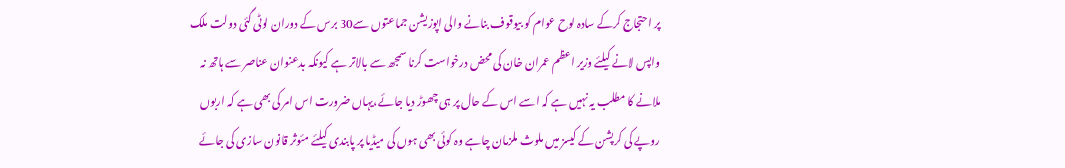پر احتجاج کرکے سادہ لوح عوام کو بیوقوف بنانے والی اپوزیشن جماعتوں سے30 برس کے دوران لوٹی گئی دولت ملک واپس لانے کیلئے وزیر اعظم عمران خان کی محض درخواست کرنا سمجھ سے بالاتر ہے کیونکہ بدعنوان عناصر سے ہاتھ نہ ملانے کا مطلب یہ نہیں ہے کہ اسے اس کے حال پر ہی چھوڑ دیا جائے،یہاں ضرورت اس امر کی بھی ہے کہ اربوں روپے کی کرپشن کے کیسز میں ملوث ملزمان چاہے وہ کوئی بھی ہوں کی میڈیا پر پابندی کیلئے مئوثر قانون سازی کی جائے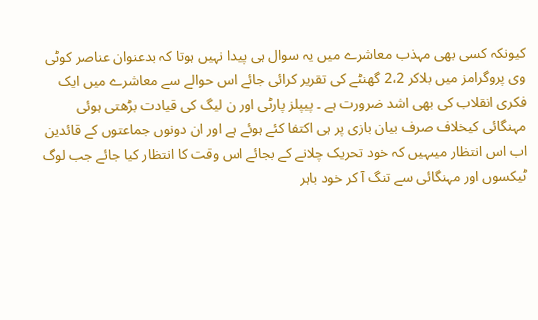کیونکہ کسی بھی مہذب معاشرے میں یہ سوال ہی پیدا نہیں ہوتا کہ بدعنوان عناصر کوٹی وی پروگرامز میں بلاکر 2،2 گھنٹے کی تقریر کرائی جائے اس حوالے سے معاشرے میں ایک فکری انقلاب کی بھی اشد ضرورت ہے ۔ پیپلز پارٹی اور ن لیگ کی قیادت بڑھتی ہوئی مہنگائی کیخلاف صرف بیان بازی پر ہی اکتفا کئے ہوئے ہے اور ان دونوں جماعتوں کے قائدین اب اس انتظار میںہیں کہ خود تحریک چلانے کے بجائے اس وقت کا انتظار کیا جائے جب لوگ ٹیکسوں اور مہنگائی سے تنگ آ کر خود باہر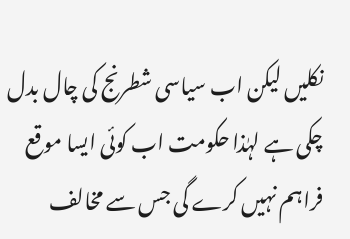نکلیں لیکن اب سیاسی شطرنج کی چال بدل چکی ہے لہٰذا حکومت اب کوئی ایسا موقع فراہم نہیں کرے گی جس سے مخالف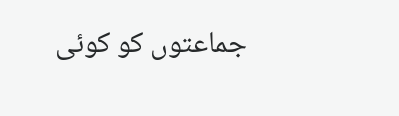جماعتوں کو کوئی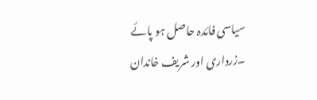سیاسی فائدہ حاصل ہو پائے ۔زرداری اور شریف خاندان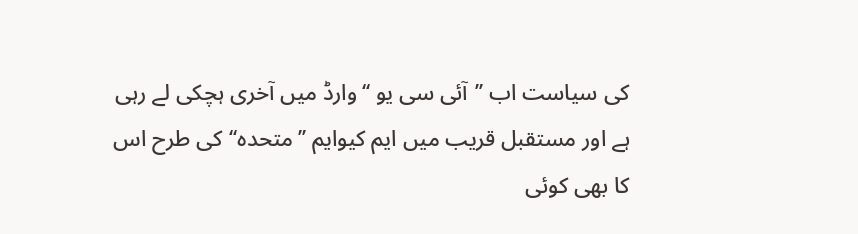کی سیاست اب ’’آئی سی یو ‘‘وارڈ میں آخری ہچکی لے رہی ہے اور مستقبل قریب میں ایم کیوایم ’’متحدہ‘‘کی طرح اس کا بھی کوئی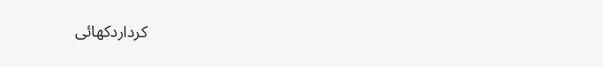کرداردکھائی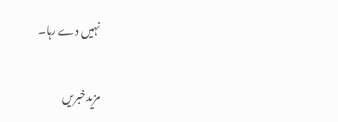نہیں دے رہا۔

مزیدخبریں